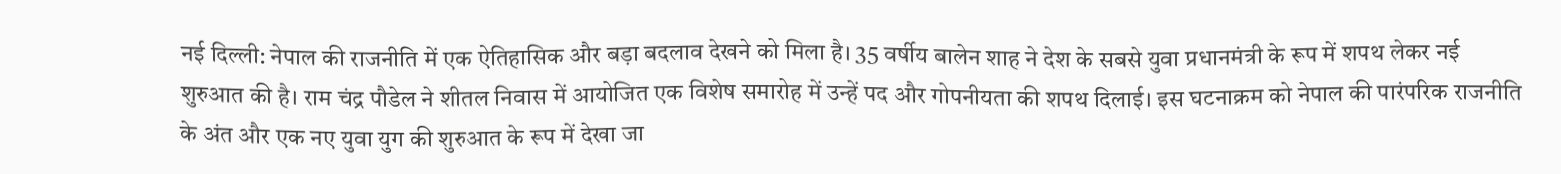नई दिल्ली: नेपाल की राजनीति में एक ऐतिहासिक और बड़ा बदलाव देखने को मिला है। 35 वर्षीय बालेन शाह ने देश के सबसे युवा प्रधानमंत्री के रूप में शपथ लेकर नई शुरुआत की है। राम चंद्र पौडेल ने शीतल निवास में आयोजित एक विशेष समारोह में उन्हें पद और गोपनीयता की शपथ दिलाई। इस घटनाक्रम को नेपाल की पारंपरिक राजनीति के अंत और एक नए युवा युग की शुरुआत के रूप में देखा जा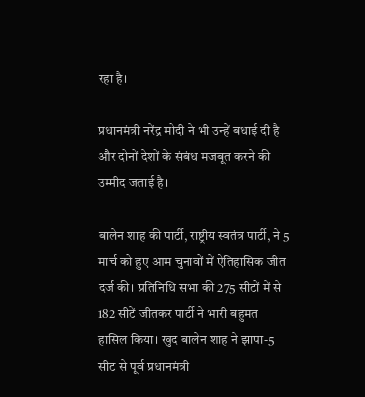रहा है।

प्रधानमंत्री नरेंद्र मोदी ने भी उन्हें बधाई दी है और दोनों देशों के संबंध मजबूत करने की उम्मीद जताई है।

बालेन शाह की पार्टी, राष्ट्रीय स्वतंत्र पार्टी, ने 5 मार्च को हुए आम चुनावों में ऐतिहासिक जीत दर्ज की। प्रतिनिधि सभा की 275 सीटों में से 182 सीटें जीतकर पार्टी ने भारी बहुमत हासिल किया। खुद बालेन शाह ने झापा-5 सीट से पूर्व प्रधानमंत्री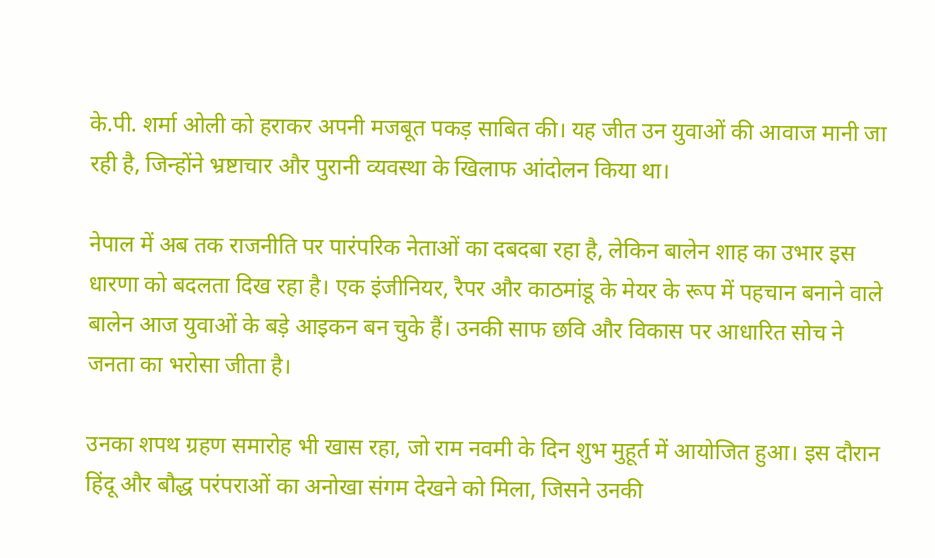के.पी. शर्मा ओली को हराकर अपनी मजबूत पकड़ साबित की। यह जीत उन युवाओं की आवाज मानी जा रही है, जिन्होंने भ्रष्टाचार और पुरानी व्यवस्था के खिलाफ आंदोलन किया था।

नेपाल में अब तक राजनीति पर पारंपरिक नेताओं का दबदबा रहा है, लेकिन बालेन शाह का उभार इस धारणा को बदलता दिख रहा है। एक इंजीनियर, रैपर और काठमांडू के मेयर के रूप में पहचान बनाने वाले बालेन आज युवाओं के बड़े आइकन बन चुके हैं। उनकी साफ छवि और विकास पर आधारित सोच ने जनता का भरोसा जीता है।

उनका शपथ ग्रहण समारोह भी खास रहा, जो राम नवमी के दिन शुभ मुहूर्त में आयोजित हुआ। इस दौरान हिंदू और बौद्ध परंपराओं का अनोखा संगम देखने को मिला, जिसने उनकी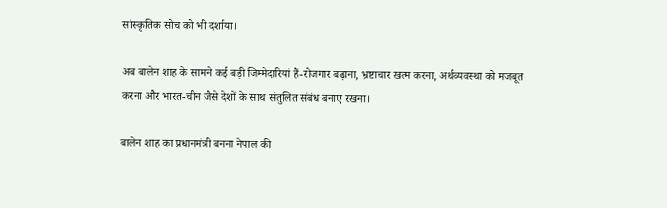सांस्कृतिक सोच को भी दर्शाया।

अब बालेन शाह के सामने कई बड़ी जिम्मेदारियां हैं-रोजगार बढ़ाना, भ्रष्टाचार खत्म करना, अर्थव्यवस्था को मजबूत करना और भारत-चीन जैसे देशों के साथ संतुलित संबंध बनाए रखना।

बालेन शाह का प्रधानमंत्री बनना नेपाल की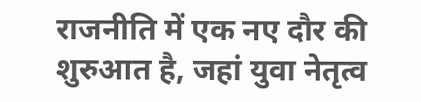राजनीति में एक नए दौर की शुरुआत है, जहां युवा नेतृत्व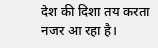देश की दिशा तय करता नजर आ रहा है।